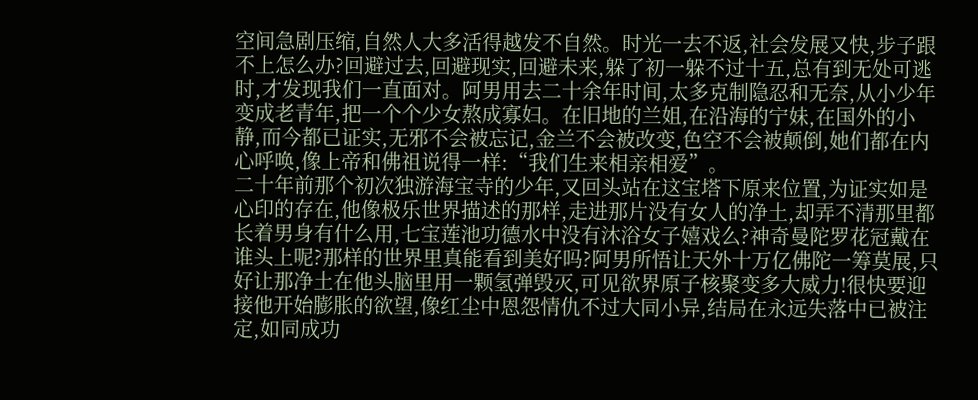空间急剧压缩,自然人大多活得越发不自然。时光一去不返,社会发展又快,步子跟不上怎么办?回避过去,回避现实,回避未来,躲了初一躲不过十五,总有到无处可逃时,才发现我们一直面对。阿男用去二十余年时间,太多克制隐忍和无奈,从小少年变成老青年,把一个个少女熬成寡妇。在旧地的兰姐,在沿海的宁妹,在国外的小静,而今都已证实,无邪不会被忘记,金兰不会被改变,色空不会被颠倒,她们都在内心呼唤,像上帝和佛祖说得一样:“我们生来相亲相爱”。
二十年前那个初次独游海宝寺的少年,又回头站在这宝塔下原来位置,为证实如是心印的存在,他像极乐世界描述的那样,走进那片没有女人的净土,却弄不清那里都长着男身有什么用,七宝莲池功德水中没有沐浴女子嬉戏么?神奇曼陀罗花冠戴在谁头上呢?那样的世界里真能看到美好吗?阿男所悟让天外十万亿佛陀一筹莫展,只好让那净土在他头脑里用一颗氢弹毁灭,可见欲界原子核聚变多大威力!很快要迎接他开始膨胀的欲望,像红尘中恩怨情仇不过大同小异,结局在永远失落中已被注定,如同成功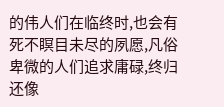的伟人们在临终时,也会有死不瞑目未尽的夙愿,凡俗卑微的人们追求庸碌,终归还像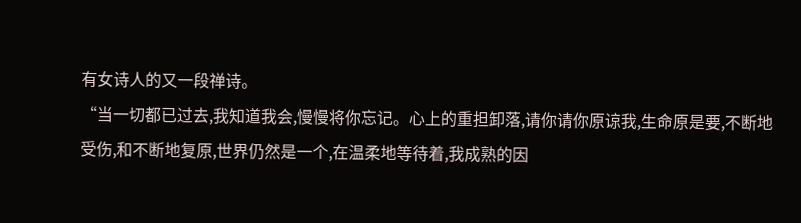有女诗人的又一段禅诗。
“当一切都已过去,我知道我会,慢慢将你忘记。心上的重担卸落,请你请你原谅我,生命原是要,不断地受伤,和不断地复原,世界仍然是一个,在温柔地等待着,我成熟的因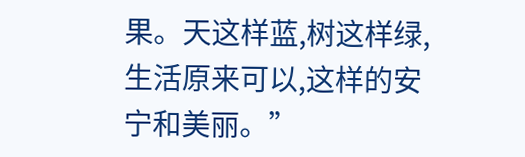果。天这样蓝,树这样绿,生活原来可以,这样的安宁和美丽。”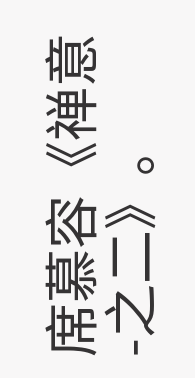席慕容《禅意-之二》。